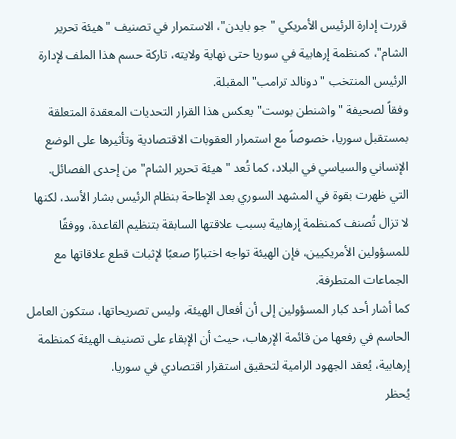قررت إدارة الرئيس الأمريكي "جو بايدن"، الاستمرار في تصنيف "هيئة تحرير الشام"، كمنظمة إرهابية في سوريا حتى نهاية ولايته، تاركة حسم هذا الملف لإدارة الرئيس المنتخب "دونالد ترامب" المقبلة.
وفقاً لصحيفة "واشنطن بوست" يعكس هذا القرار التحديات المعقدة المتعلقة بمستقبل سوريا، خصوصاً مع استمرار العقوبات الاقتصادية وتأثيرها على الوضع الإنساني والسياسي في البلاد، كما تُعد "هيئة تحرير الشام" من إحدى الفصائل.
التي ظهرت بقوة في المشهد السوري بعد الإطاحة بنظام الرئيس بشار الأسد، لكنها لا تزال تُصنف كمنظمة إرهابية بسبب علاقتها السابقة بتنظيم القاعدة، ووفقًا للمسؤولين الأمريكيين، فإن الهيئة تواجه اختبارًا صعبًا لإثبات قطع علاقاتها مع الجماعات المتطرفة.
كما أشار أحد كبار المسؤولين إلى أن أفعال الهيئة، وليس تصريحاتها، ستكون العامل الحاسم في رفعها من قائمة الإرهاب، حيث أن الإبقاء على تصنيف الهيئة كمنظمة إرهابية، يُعقد الجهود الرامية لتحقيق استقرار اقتصادي في سوريا.
يُحظر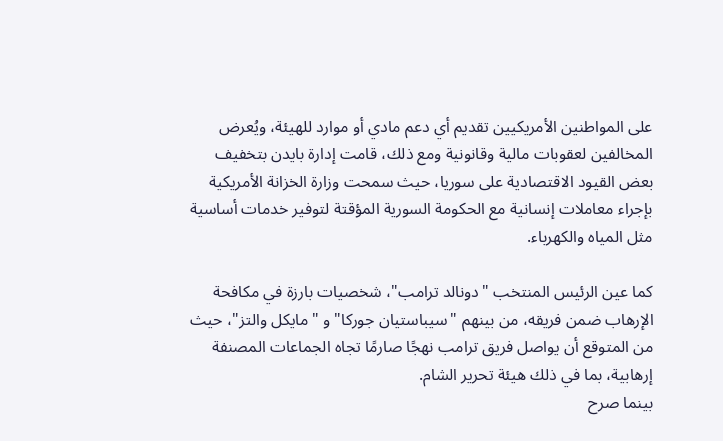على المواطنين الأمريكيين تقديم أي دعم مادي أو موارد للهيئة، ويُعرض المخالفين لعقوبات مالية وقانونية ومع ذلك، قامت إدارة بايدن بتخفيف بعض القيود الاقتصادية على سوريا، حيث سمحت وزارة الخزانة الأمريكية بإجراء معاملات إنسانية مع الحكومة السورية المؤقتة لتوفير خدمات أساسية مثل المياه والكهرباء.

كما عين الرئيس المنتخب "دونالد ترامب"، شخصيات بارزة في مكافحة الإرهاب ضمن فريقه، من بينهم "سيباستيان جوركا" و "مايكل والتز"، حيث من المتوقع أن يواصل فريق ترامب نهجًا صارمًا تجاه الجماعات المصنفة إرهابية، بما في ذلك هيئة تحرير الشام.
بينما صرح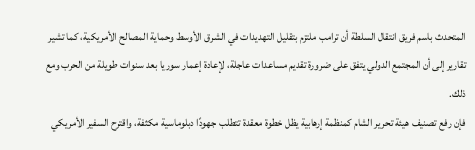المتحدث باسم فريق انتقال السلطة أن ترامب ملتزم بتقليل التهديدات في الشرق الأوسط وحماية المصالح الأمريكية، كما تشير تقارير إلى أن المجتمع الدولي يتفق على ضرورة تقديم مساعدات عاجلة، لإعادة إعمار سوريا بعد سنوات طويلة من الحرب ومع ذلك.
فإن رفع تصنيف هيئة تحرير الشام كمنظمة إرهابية يظل خطوة معقدة تتطلب جهودًا دبلوماسية مكثفة، واقترح السفير الأمريكي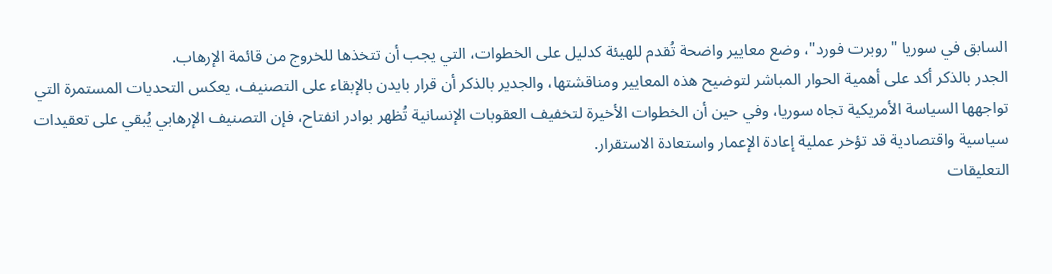السابق في سوريا "روبرت فورد"، وضع معايير واضحة تُقدم للهيئة كدليل على الخطوات، التي يجب أن تتخذها للخروج من قائمة الإرهاب.
الجدر بالذكر أكد على أهمية الحوار المباشر لتوضيح هذه المعايير ومناقشتها، والجدير بالذكر أن قرار بايدن بالإبقاء على التصنيف، يعكس التحديات المستمرة التي تواجهها السياسة الأمريكية تجاه سوريا، وفي حين أن الخطوات الأخيرة لتخفيف العقوبات الإنسانية تُظهر بوادر انفتاح، فإن التصنيف الإرهابي يُبقي على تعقيدات سياسية واقتصادية قد تؤخر عملية إعادة الإعمار واستعادة الاستقرار.
التعليقات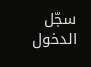سجّل الدخول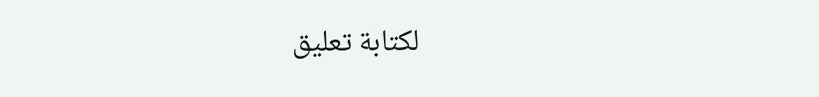لكتابة تعليق